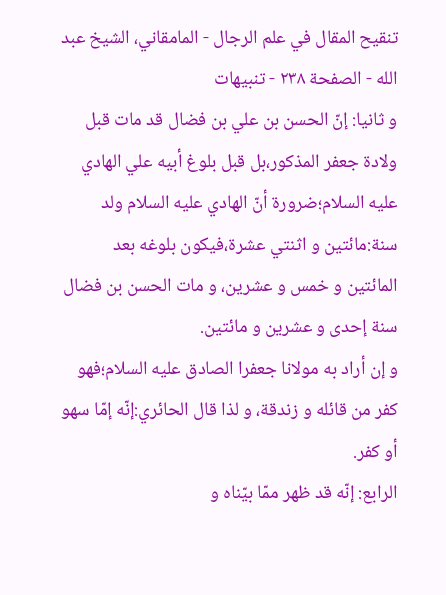تنقيح المقال في علم الرجال - المامقاني، الشيخ عبد الله - الصفحة ٢٣٨ - تنبيهات
و ثانيا: إنّ الحسن بن علي بن فضال قد مات قبل ولادة جعفر المذكور،بل قبل بلوغ أبيه علي الهادي عليه السلام؛ضرورة أنّ الهادي عليه السلام ولد سنة:مائتين و اثنتي عشرة،فيكون بلوغه بعد المائتين و خمس و عشرين، و مات الحسن بن فضال سنة إحدى و عشرين و مائتين.
و إن أراد به مولانا جعفرا الصادق عليه السلام؛فهو كفر من قائله و زندقة، و لذا قال الحائري:إنّه إمّا سهو أو كفر.
الرابع: إنّه قد ظهر ممّا بيّناه و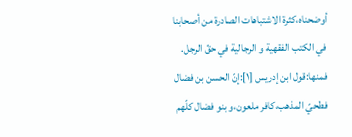أوضحناه،كثرة الاشتباهات الصادرة من أصحابنا في الكتب الفقهية و الرجالية في حقّ الرجل.
فمنها:قول ابن إدريس [١]:إنّ الحسن بن فضال فطحيّ المذهب،كافر ملعون،و بنو فضال كلّهم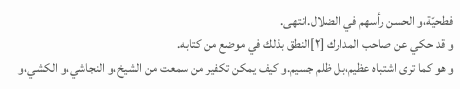فطحيّة،و الحسن رأسهم في الضلال.انتهى.
و قد حكي عن صاحب المدارك [٢]النطق بذلك في موضع من كتابه.
و هو كما ترى اشتباه عظيم،بل ظلم جسيم.و كيف يمكن تكفير من سمعت من الشيخ،و النجاشي،و الكشي،و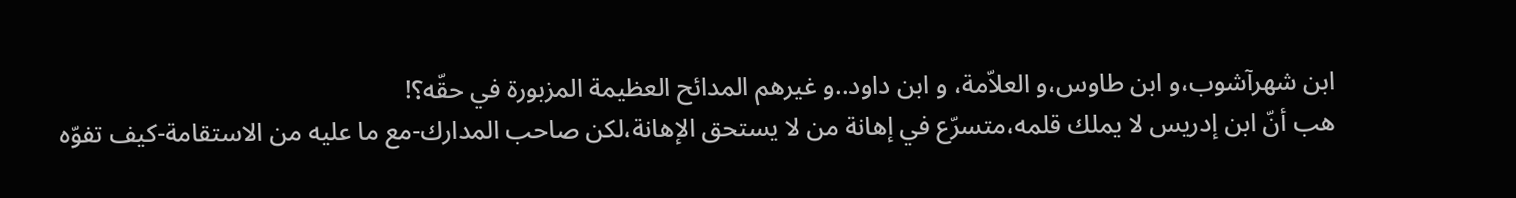ابن شهرآشوب،و ابن طاوس،و العلاّمة، و ابن داود..و غيرهم المدائح العظيمة المزبورة في حقّه؟!
هب أنّ ابن إدريس لا يملك قلمه،متسرّع في إهانة من لا يستحق الإهانة،لكن صاحب المدارك-مع ما عليه من الاستقامة-كيف تفوّه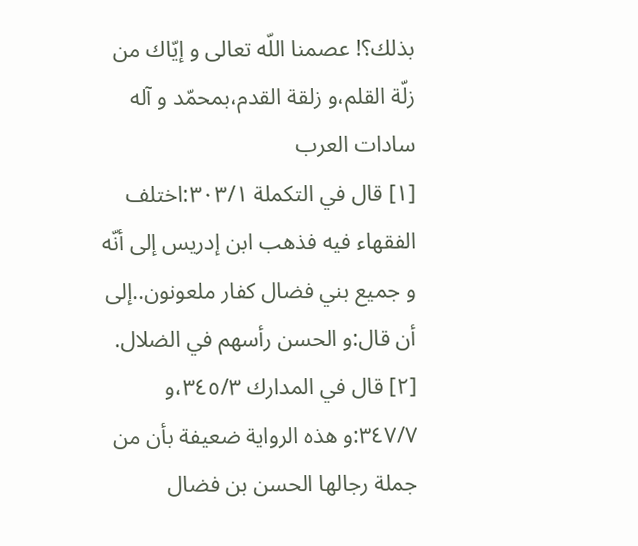بذلك؟! عصمنا اللّه تعالى و إيّاك من زلّة القلم،و زلقة القدم،بمحمّد و آله سادات العرب
[١] قال في التكملة ٣٠٣/١:اختلف الفقهاء فيه فذهب ابن إدريس إلى أنّه و جميع بني فضال كفار ملعونون..إلى أن قال:و الحسن رأسهم في الضلال.
[٢] قال في المدارك ٣٤٥/٣،و ٣٤٧/٧:و هذه الرواية ضعيفة بأن من جملة رجالها الحسن بن فضال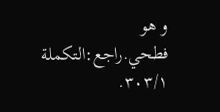و هو فطحي.راجع:التكملة ٣٠٣/١.